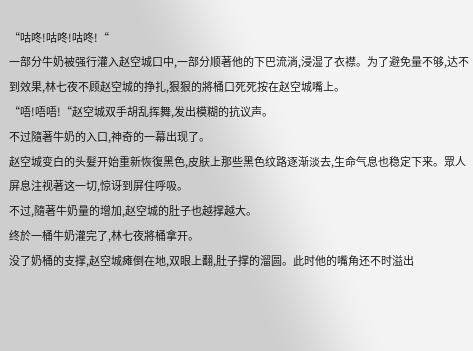“咕咚!咕咚!咕咚!“
一部分牛奶被强行灌入赵空城口中,一部分顺著他的下巴流淌,浸湿了衣襟。为了避免量不够,达不到效果,林七夜不顾赵空城的挣扎,狠狠的將桶口死死按在赵空城嘴上。
“唔!唔唔!“赵空城双手胡乱挥舞,发出模糊的抗议声。
不过隨著牛奶的入口,神奇的一幕出现了。
赵空城变白的头髮开始重新恢復黑色,皮肤上那些黑色纹路逐渐淡去,生命气息也稳定下来。眾人屏息注视著这一切,惊讶到屏住呼吸。
不过,隨著牛奶量的增加,赵空城的肚子也越撑越大。
终於一桶牛奶灌完了,林七夜將桶拿开。
没了奶桶的支撑,赵空城瘫倒在地,双眼上翻,肚子撑的溜圆。此时他的嘴角还不时溢出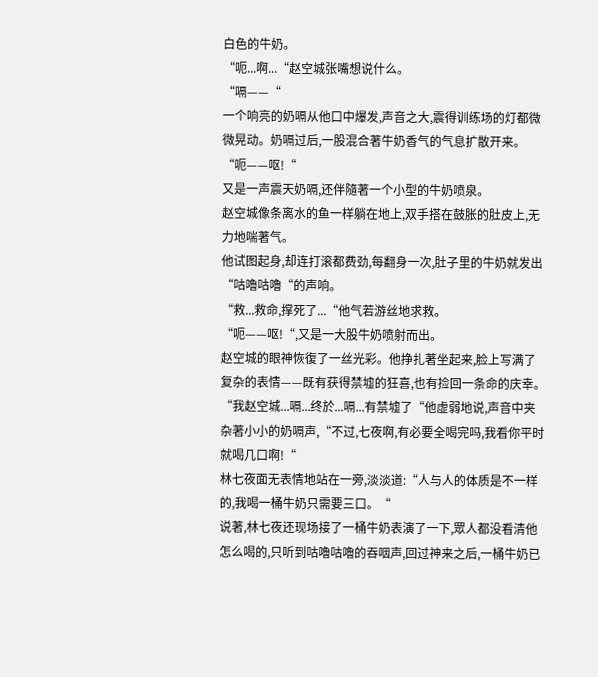白色的牛奶。
“呃...啊...“赵空城张嘴想说什么。
“嗝——“
一个响亮的奶嗝从他口中爆发,声音之大,震得训练场的灯都微微晃动。奶嗝过后,一股混合著牛奶香气的气息扩散开来。
“呃——呕!“
又是一声震天奶嗝,还伴隨著一个小型的牛奶喷泉。
赵空城像条离水的鱼一样躺在地上,双手搭在鼓胀的肚皮上,无力地喘著气。
他试图起身,却连打滚都费劲,每翻身一次,肚子里的牛奶就发出“咕嚕咕嚕“的声响。
“救...救命,撑死了...“他气若游丝地求救。
“呃——呕!“,又是一大股牛奶喷射而出。
赵空城的眼神恢復了一丝光彩。他挣扎著坐起来,脸上写满了复杂的表情——既有获得禁墟的狂喜,也有捡回一条命的庆幸。
“我赵空城...嗝...终於...嗝...有禁墟了“他虚弱地说,声音中夹杂著小小的奶嗝声,“不过,七夜啊,有必要全喝完吗,我看你平时就喝几口啊!“
林七夜面无表情地站在一旁,淡淡道:“人与人的体质是不一样的,我喝一桶牛奶只需要三口。“
说著,林七夜还现场接了一桶牛奶表演了一下,眾人都没看清他怎么喝的,只听到咕嚕咕嚕的吞咽声,回过神来之后,一桶牛奶已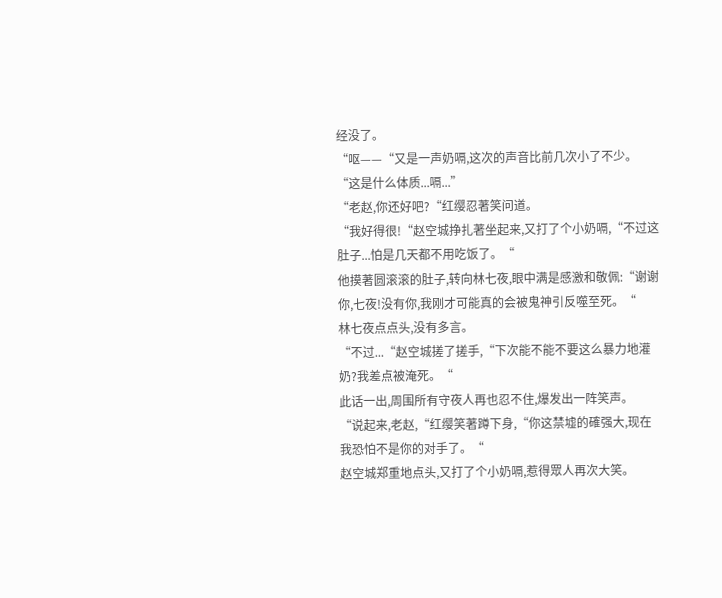经没了。
“呕——“又是一声奶嗝,这次的声音比前几次小了不少。
“这是什么体质...嗝...”
“老赵,你还好吧?“红缨忍著笑问道。
“我好得很!“赵空城挣扎著坐起来,又打了个小奶嗝,“不过这肚子...怕是几天都不用吃饭了。“
他摸著圆滚滚的肚子,转向林七夜,眼中满是感激和敬佩:“谢谢你,七夜!没有你,我刚才可能真的会被鬼神引反噬至死。“
林七夜点点头,没有多言。
“不过...“赵空城搓了搓手,“下次能不能不要这么暴力地灌奶?我差点被淹死。“
此话一出,周围所有守夜人再也忍不住,爆发出一阵笑声。
“说起来,老赵,“红缨笑著蹲下身,“你这禁墟的確强大,现在我恐怕不是你的对手了。“
赵空城郑重地点头,又打了个小奶嗝,惹得眾人再次大笑。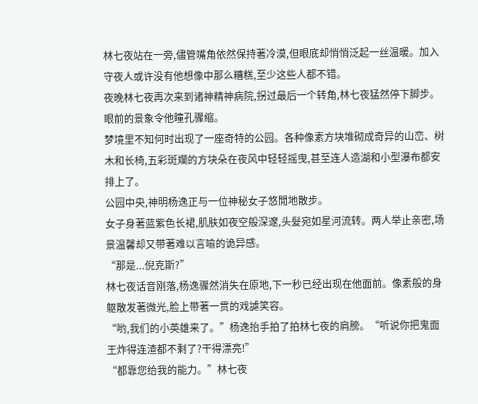林七夜站在一旁,儘管嘴角依然保持著冷漠,但眼底却悄悄泛起一丝温暖。加入守夜人或许没有他想像中那么糟糕,至少这些人都不错。
夜晚林七夜再次来到诸神精神病院,拐过最后一个转角,林七夜猛然停下脚步。
眼前的景象令他瞳孔骤缩。
梦境里不知何时出现了一座奇特的公园。各种像素方块堆砌成奇异的山峦、树木和长椅,五彩斑斕的方块朵在夜风中轻轻摇曳,甚至连人造湖和小型瀑布都安排上了。
公园中央,神明杨逸正与一位神秘女子悠閒地散步。
女子身著蓝紫色长裙,肌肤如夜空般深邃,头髮宛如星河流转。两人举止亲密,场景温馨却又带著难以言喻的诡异感。
“那是...倪克斯?”
林七夜话音刚落,杨逸骤然消失在原地,下一秒已经出现在他面前。像素般的身躯散发著微光,脸上带著一贯的戏謔笑容。
“哟,我们的小英雄来了。”杨逸抬手拍了拍林七夜的肩膀。“听说你把鬼面王炸得连渣都不剩了?干得漂亮!”
“都靠您给我的能力。”林七夜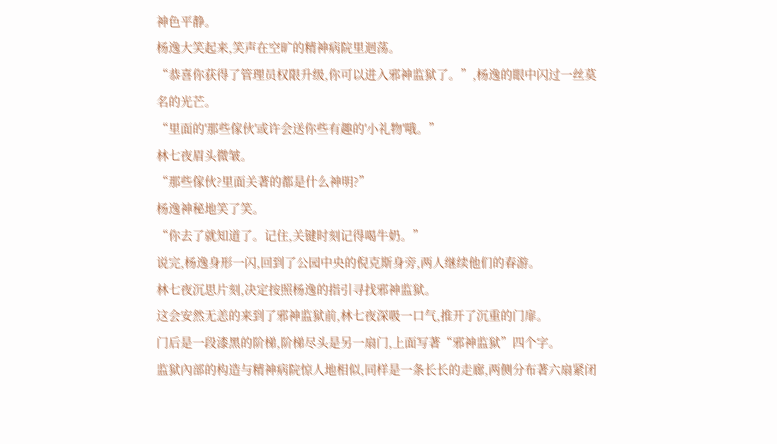神色平静。
杨逸大笑起来,笑声在空旷的精神病院里迴荡。
“恭喜你获得了管理员权限升级,你可以进入邪神监狱了。”,杨逸的眼中闪过一丝莫名的光芒。
“里面的'那些傢伙'或许会送你些有趣的'小礼物'哦。”
林七夜眉头微皱。
“那些傢伙?里面关著的都是什么神明?”
杨逸神秘地笑了笑。
“你去了就知道了。记住,关键时刻记得喝牛奶。”
说完,杨逸身形一闪,回到了公园中央的倪克斯身旁,两人继续他们的春游。
林七夜沉思片刻,决定按照杨逸的指引寻找邪神监狱。
这会安然无恙的来到了邪神监狱前,林七夜深吸一口气,推开了沉重的门扉。
门后是一段漆黑的阶梯,阶梯尽头是另一扇门,上面写著“邪神监狱”四个字。
监狱內部的构造与精神病院惊人地相似,同样是一条长长的走廊,两侧分布著六扇紧闭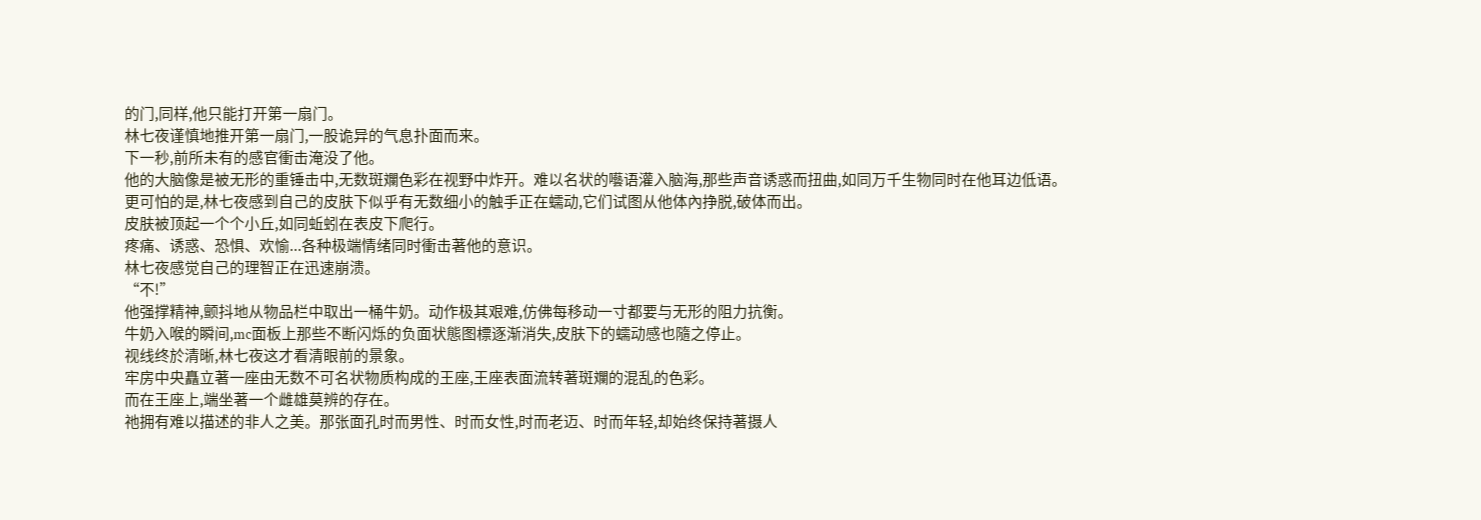的门,同样,他只能打开第一扇门。
林七夜谨慎地推开第一扇门,一股诡异的气息扑面而来。
下一秒,前所未有的感官衝击淹没了他。
他的大脑像是被无形的重锤击中,无数斑斕色彩在视野中炸开。难以名状的囈语灌入脑海,那些声音诱惑而扭曲,如同万千生物同时在他耳边低语。
更可怕的是,林七夜感到自己的皮肤下似乎有无数细小的触手正在蠕动,它们试图从他体內挣脱,破体而出。
皮肤被顶起一个个小丘,如同蚯蚓在表皮下爬行。
疼痛、诱惑、恐惧、欢愉...各种极端情绪同时衝击著他的意识。
林七夜感觉自己的理智正在迅速崩溃。
“不!”
他强撑精神,颤抖地从物品栏中取出一桶牛奶。动作极其艰难,仿佛每移动一寸都要与无形的阻力抗衡。
牛奶入喉的瞬间,mc面板上那些不断闪烁的负面状態图標逐渐消失,皮肤下的蠕动感也隨之停止。
视线终於清晰,林七夜这才看清眼前的景象。
牢房中央矗立著一座由无数不可名状物质构成的王座,王座表面流转著斑斕的混乱的色彩。
而在王座上,端坐著一个雌雄莫辨的存在。
祂拥有难以描述的非人之美。那张面孔时而男性、时而女性,时而老迈、时而年轻,却始终保持著摄人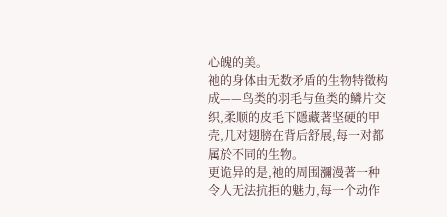心魄的美。
祂的身体由无数矛盾的生物特徵构成——鸟类的羽毛与鱼类的鳞片交织,柔顺的皮毛下隱藏著坚硬的甲壳,几对翅膀在背后舒展,每一对都属於不同的生物。
更诡异的是,祂的周围瀰漫著一种令人无法抗拒的魅力,每一个动作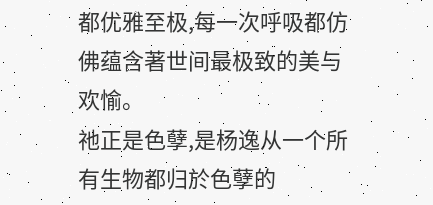都优雅至极,每一次呼吸都仿佛蕴含著世间最极致的美与欢愉。
祂正是色孽,是杨逸从一个所有生物都归於色孽的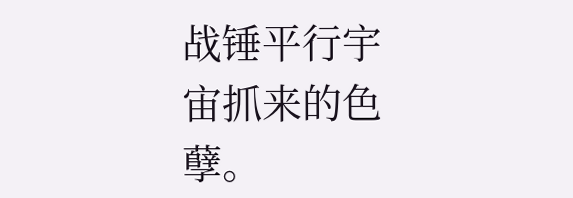战锤平行宇宙抓来的色孽。